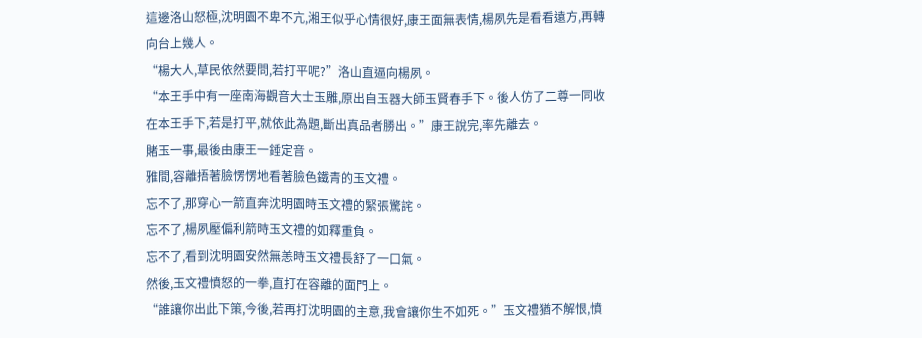這邊洛山怒極,沈明園不卑不亢,湘王似乎心情很好,康王面無表情,楊夙先是看看遠方,再轉向台上幾人。
“楊大人,草民依然要問,若打平呢?”洛山直逼向楊夙。
“本王手中有一座南海觀音大士玉雕,原出自玉器大師玉賢春手下。後人仿了二尊一同收在本王手下,若是打平,就依此為題,斷出真品者勝出。”康王說完,率先離去。
賭玉一事,最後由康王一錘定音。
雅間,容離捂著臉愣愣地看著臉色鐵青的玉文禮。
忘不了,那穿心一箭直奔沈明園時玉文禮的緊張驚詫。
忘不了,楊夙壓偏利箭時玉文禮的如釋重負。
忘不了,看到沈明園安然無恙時玉文禮長舒了一口氣。
然後,玉文禮憤怒的一拳,直打在容離的面門上。
“誰讓你出此下策,今後,若再打沈明園的主意,我會讓你生不如死。”玉文禮猶不解恨,憤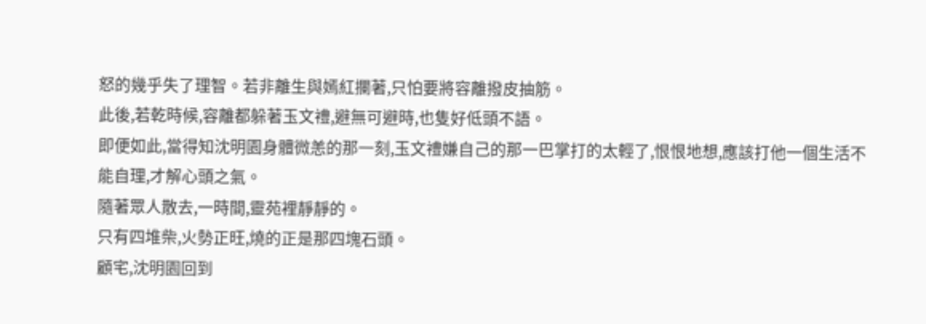怒的幾乎失了理智。若非離生與嫣紅攔著,只怕要將容離撥皮抽筋。
此後,若乾時候,容離都躲著玉文禮,避無可避時,也隻好低頭不語。
即便如此,當得知沈明園身體微恙的那一刻,玉文禮嫌自己的那一巴掌打的太輕了,恨恨地想,應該打他一個生活不能自理,才解心頭之氣。
隨著眾人散去,一時間,靈苑裡靜靜的。
只有四堆柴,火勢正旺,燒的正是那四塊石頭。
顧宅,沈明園回到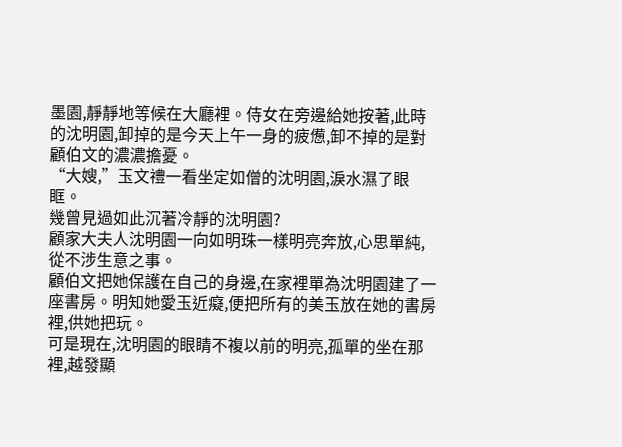墨園,靜靜地等候在大廳裡。侍女在旁邊給她按著,此時的沈明園,卸掉的是今天上午一身的疲憊,卸不掉的是對顧伯文的濃濃擔憂。
“大嫂,”玉文禮一看坐定如僧的沈明園,淚水濕了眼眶。
幾曾見過如此沉著冷靜的沈明園?
顧家大夫人沈明園一向如明珠一樣明亮奔放,心思單純,從不涉生意之事。
顧伯文把她保護在自己的身邊,在家裡單為沈明園建了一座書房。明知她愛玉近癡,便把所有的美玉放在她的書房裡,供她把玩。
可是現在,沈明園的眼睛不複以前的明亮,孤單的坐在那裡,越發顯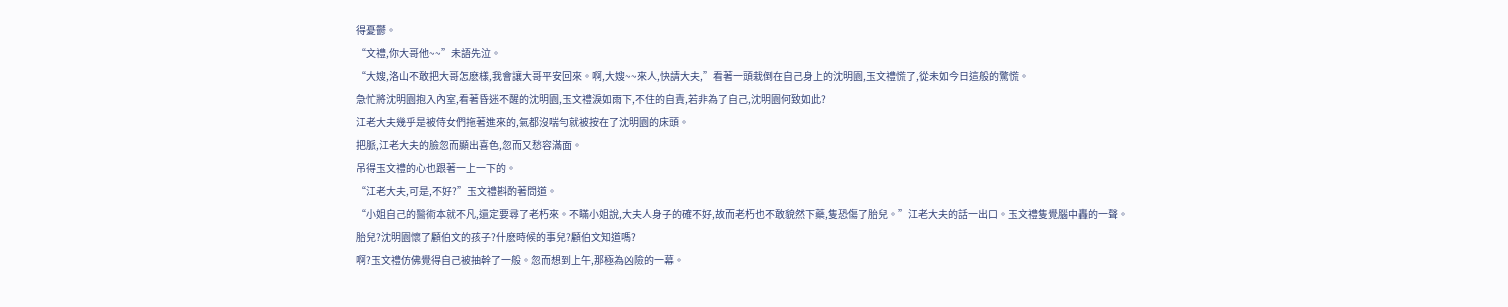得憂鬱。
“文禮,你大哥他~~”未語先泣。
“大嫂,洛山不敢把大哥怎麽樣,我會讓大哥平安回來。啊,大嫂~~來人,快請大夫,”看著一頭栽倒在自己身上的沈明園,玉文禮慌了,從未如今日這般的驚慌。
急忙將沈明園抱入內室,看著昏迷不醒的沈明園,玉文禮淚如雨下,不住的自責,若非為了自己,沈明園何致如此?
江老大夫幾乎是被侍女們拖著進來的,氣都沒喘勻就被按在了沈明園的床頭。
把脈,江老大夫的臉忽而顯出喜色,忽而又愁容滿面。
吊得玉文禮的心也跟著一上一下的。
“江老大夫,可是,不好?”玉文禮斟酌著問道。
“小姐自己的醫術本就不凡,還定要尋了老朽來。不瞞小姐說,大夫人身子的確不好,故而老朽也不敢貌然下藥,隻恐傷了胎兒。”江老大夫的話一出口。玉文禮隻覺腦中轟的一聲。
胎兒?沈明園懷了顧伯文的孩子?什麽時候的事兒?顧伯文知道嗎?
啊?玉文禮仿佛覺得自己被抽幹了一般。忽而想到上午,那極為凶險的一幕。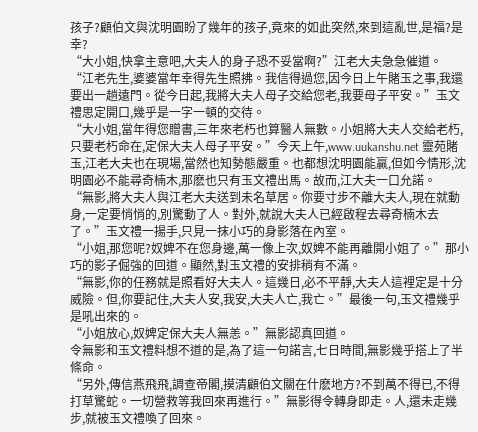孩子?顧伯文與沈明園盼了幾年的孩子,竟來的如此突然,來到這亂世,是福?是幸?
“大小姐,快拿主意吧,大夫人的身子恐不妥當啊?”江老大夫急急催道。
“江老先生,婆婆當年幸得先生照拂。我信得過您,因今日上午賭玉之事,我還要出一趟遠門。從今日起,我將大夫人母子交給您老,我要母子平安。”玉文禮思定開口,幾乎是一字一頓的交待。
“大小姐,當年得您贈書,三年來老朽也算醫人無數。小姐將大夫人交給老朽,只要老朽命在,定保大夫人母子平安。”今天上午,www.uukanshu.net 靈苑賭玉,江老大夫也在現場,當然也知勢態嚴重。也都想沈明園能贏,但如今情形,沈明園必不能尋奇楠木,那麽也只有玉文禮出馬。故而,江大夫一口允諾。
“無影,將大夫人與江老大夫送到未名草居。你要寸步不離大夫人,現在就動身,一定要悄悄的,別驚動了人。對外,就說大夫人已經啟程去尋奇楠木去了。”玉文禮一揚手,只見一抹小巧的身影落在內室。
“小姐,那您呢?奴婢不在您身邊,萬一像上次,奴婢不能再離開小姐了。”那小巧的影子倔強的回道。顯然,對玉文禮的安排稍有不滿。
“無影,你的任務就是照看好大夫人。這幾日,必不平靜,大夫人這裡定是十分威險。但,你要記住,大夫人安,我安,大夫人亡,我亡。”最後一句,玉文禮幾乎是吼出來的。
“小姐放心,奴婢定保大夫人無恙。”無影認真回道。
令無影和玉文禮料想不道的是,為了這一句諾言,七日時間,無影幾乎搭上了半條命。
“另外,傳信燕飛飛,調查帝閣,摸清顧伯文關在什麽地方?不到萬不得已,不得打草驚蛇。一切營救等我回來再進行。”無影得令轉身即走。人,還未走幾步,就被玉文禮喚了回來。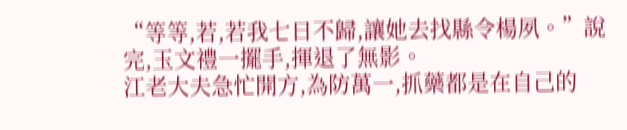“等等,若,若我七日不歸,讓她去找縣令楊夙。”說完,玉文禮一擺手,揮退了無影。
江老大夫急忙開方,為防萬一,抓藥都是在自己的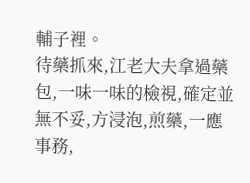輔子裡。
待藥抓來,江老大夫拿過藥包,一味一味的檢視,確定並無不妥,方浸泡,煎藥,一應事務,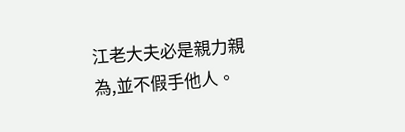江老大夫必是親力親為,並不假手他人。